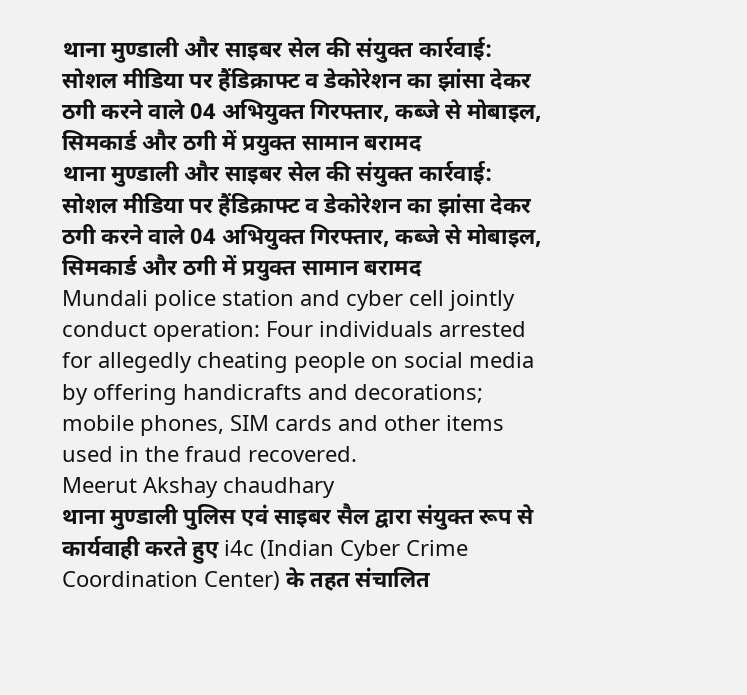थाना मुण्डाली और साइबर सेल की संयुक्त कार्रवाई: सोशल मीडिया पर हैंडिक्राफ्ट व डेकोरेशन का झांसा देकर ठगी करने वाले 04 अभियुक्त गिरफ्तार, कब्जे से मोबाइल, सिमकार्ड और ठगी में प्रयुक्त सामान बरामद
थाना मुण्डाली और साइबर सेल की संयुक्त कार्रवाई: सोशल मीडिया पर हैंडिक्राफ्ट व डेकोरेशन का झांसा देकर ठगी करने वाले 04 अभियुक्त गिरफ्तार, कब्जे से मोबाइल, सिमकार्ड और ठगी में प्रयुक्त सामान बरामद
Mundali police station and cyber cell jointly conduct operation: Four individuals arrested for allegedly cheating people on social media by offering handicrafts and decorations; mobile phones, SIM cards and other items used in the fraud recovered.
Meerut Akshay chaudhary
थाना मुण्डाली पुलिस एवं साइबर सैल द्वारा संयुक्त रूप से कार्यवाही करते हुए i4c (Indian Cyber Crime Coordination Center) के तहत संचालित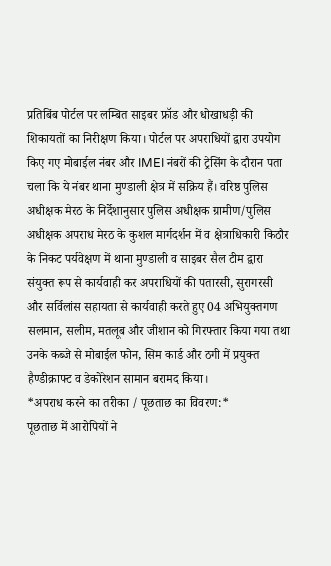प्रतिबिंब पोर्टल पर लम्बित साइबर फ्रॉड और धोखाधड़ी की शिकायतों का निरीक्षण किया। पोर्टल पर अपराधियों द्वारा उपयोग किए गए मोबाईल नंबर और IMEI नंबरों की ट्रेसिंग के दौरान पता चला कि ये नंबर थाना मुण्डाली क्षेत्र में सक्रिय हैं। वरिष्ठ पुलिस अधीक्षक मेरठ के निर्देशानुसार पुलिस अधीक्षक ग्रामीण/पुलिस अधीक्षक अपराध मेरठ के कुशल मार्गदर्शन में व क्षेत्राधिकारी किठौर के निकट पर्यवेक्षण में थाना मुण्डाली व साइबर सैल टीम द्वारा संयुक्त रूप से कार्यवाही कर अपराधियों की पतारसी, सुरागरसी और सर्विलांस सहायता से कार्यवाही करते हुए 04 अभियुक्तगण सलमान, सलीम, मतलूब और जीशान को गिरफ्तार किया गया तथा उनके कब्जे से मोबाईल फोन, सिम कार्ड और ठगी में प्रयुक्त हैण्डीक्राफ्ट व डेकोरेशन सामान बरामद किया।
*अपराध करने का तरीका / पूछताछ का विवरण:*
पूछताछ में आरोपियों ने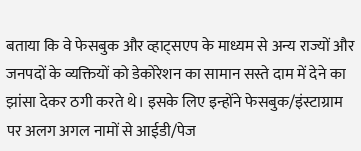बताया कि वे फेसबुक और व्हाट्सएप के माध्यम से अन्य राज्यों और जनपदों के व्यक्तियों को डेकोरेशन का सामान सस्ते दाम में देने का झांसा देकर ठगी करते थे। इसके लिए इन्होंने फेसबुक/इंस्टाग्राम पर अलग अगल नामों से आईडी/पेज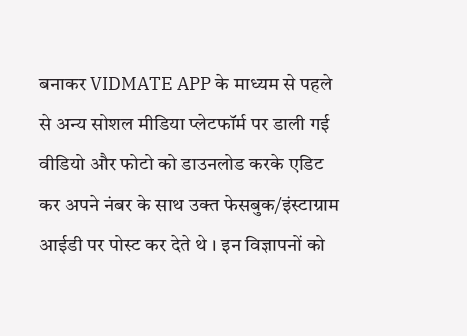बनाकर VIDMATE APP के माध्यम से पहले से अन्य सोशल मीडिया प्लेटफॉर्म पर डाली गई वीडियो और फोटो को डाउनलोड करके एडिट कर अपने नंबर के साथ उक्त फेसबुक/इंस्टाग्राम आईडी पर पोस्ट कर देते थे । इन विज्ञापनों को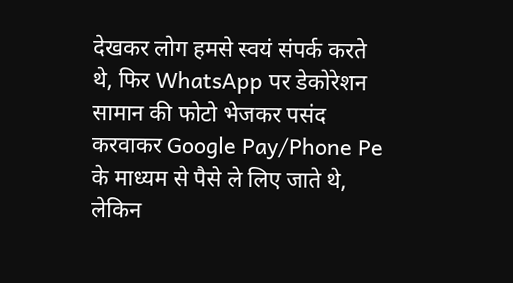देखकर लोग हमसे स्वयं संपर्क करते थे, फिर WhatsApp पर डेकोरेशन सामान की फोटो भेजकर पसंद करवाकर Google Pay/Phone Pe के माध्यम से पैसे ले लिए जाते थे, लेकिन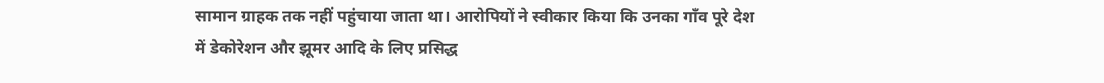सामान ग्राहक तक नहीं पहुंचाया जाता था। आरोपियों ने स्वीकार किया कि उनका गाँव पूरे देश में डेकोरेशन और झूमर आदि के लिए प्रसिद्ध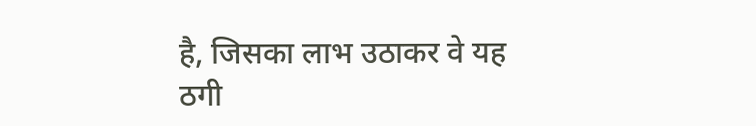है, जिसका लाभ उठाकर वे यह ठगी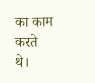का काम करते थे।